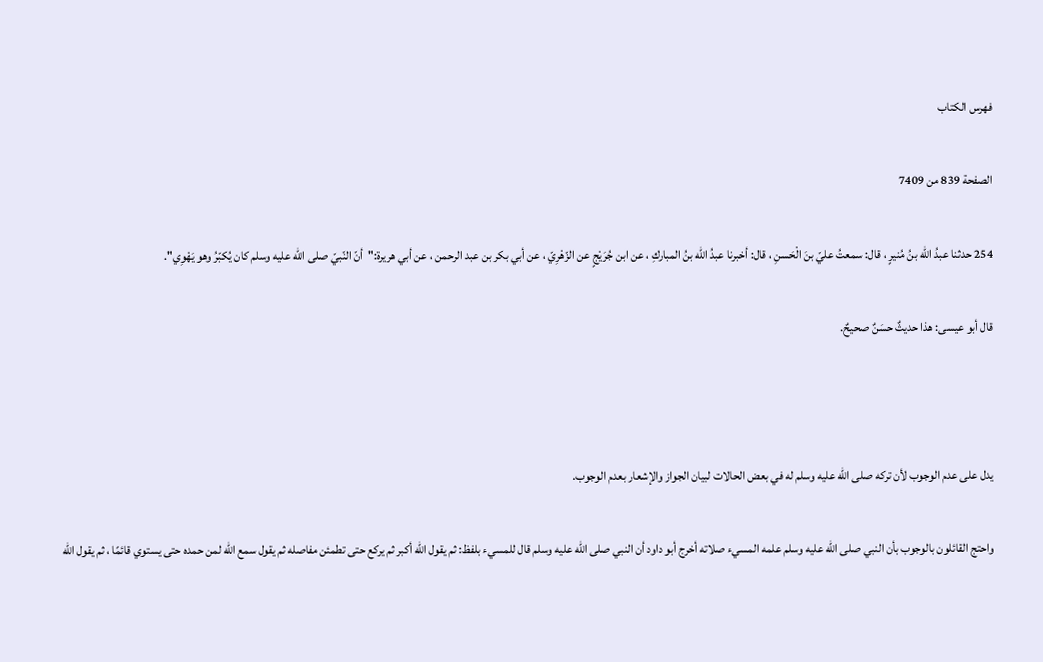فهرس الكتاب

الصفحة 839 من 7409

254 حدثنا عبدُ الله بنُ مُنيرٍ ، قال: سمعتُ عليّ بنَ الْحَسنِ ، قال: أخبرنا عبدُ الله بنُ المباركِ ، عن ابن جُرَيْجٍ عن الزّهْرِيّ ، عن أبي بكر بن عبد الرحمن ، عن أبي هريرة:"أنّ النّبيّ صلى الله عليه وسلم كان يُكبّرُ وهو يَهْوِي".

قال أبو عيسى: هذا حديثٌ حسَنٌ صحيحٌ.



يدل على عدم الوجوب لأن تركه صلى الله عليه وسلم له في بعض الحالات لبيان الجواز والإشعار بعدم الوجوب.

واحتج القائلون بالوجوب بأن النبي صلى الله عليه وسلم علمه المسيء صلاته أخرج أبو داود أن النبي صلى الله عليه وسلم قال للمسيء بلفظ: ثم يقول الله أكبر ثم يركع حتى تطمئن مفاصله ثم يقول سمع الله لمن حمده حتى يستوي قائمًا ، ثم يقول الله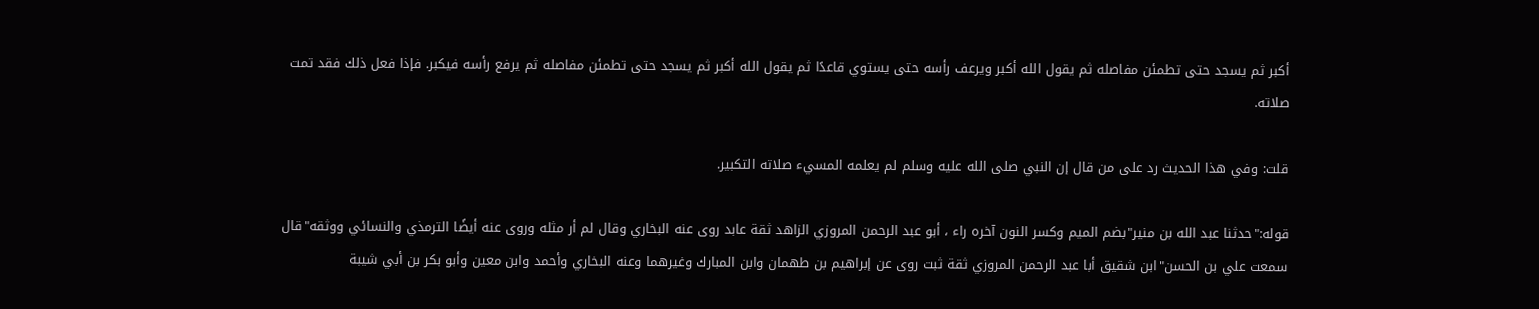أكبر ثم يسجد حتى تطمئن مفاصله ثم يقول الله أكبر ويرعف رأسه حتى يستوي قاعدًا ثم يقول الله أكبر ثم يسجد حتى تطمئن مفاصله ثم يرفع رأسه فيكبر. فإذا فعل ذلك فقد تمت صلاته.

قلت: وفي هذا الحديث رد على من قال إن النبي صلى الله عليه وسلم لم يعلمه المسيء صلاته التكبير.

قوله:"حدثنا عبد الله بن منير"بضم الميم وكسر النون آخره راء ، أبو عبد الرحمن المروزي الزاهد ثقة عابد روى عنه البخاري وقال لم أر مثله وروى عنه أيضًا الترمذي والنسائي ووثقه"قال سمعت علي بن الحسن"ابن شقيق أبا عبد الرحمن المروزي ثقة ثبت روى عن إبراهيم بن طهمان وابن المبارك وغيرهما وعنه البخاري وأحمد وابن معين وأبو بكر بن أبي شيبة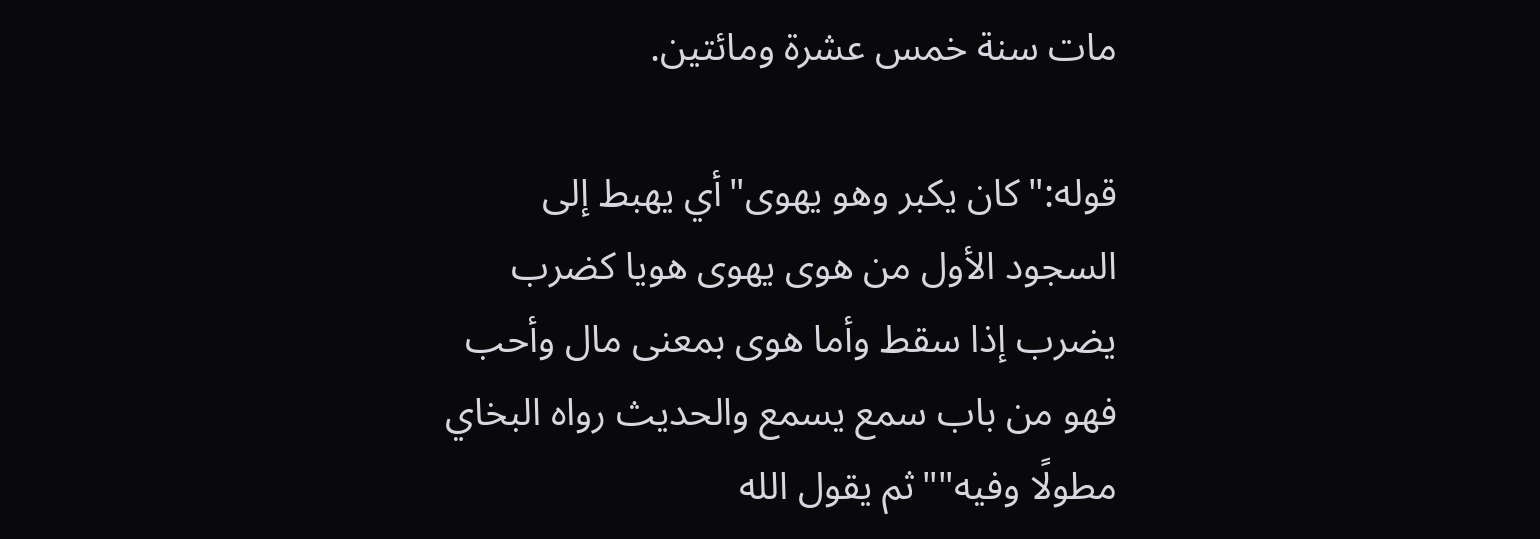مات سنة خمس عشرة ومائتين.

قوله:"كان يكبر وهو يهوى"أي يهبط إلى السجود الأول من هوى يهوى هويا كضرب يضرب إذا سقط وأما هوى بمعنى مال وأحب فهو من باب سمع يسمع والحديث رواه البخاي مطولًا وفيه""ثم يقول الله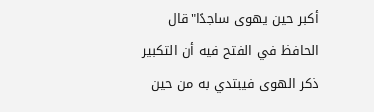أكبر حين يهوى ساجدًا"قال الحافظ في الفتح فيه أن التكبير ذكر الهوى فيبتدي به من حين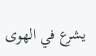يشرع في الهوى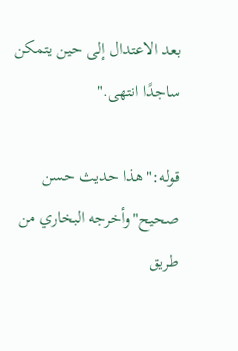بعد الاعتدال إلى حين يتمكن ساجدًا انتهى."

قوله:"هذا حديث حسن صحيح"وأخرجه البخاري من طريق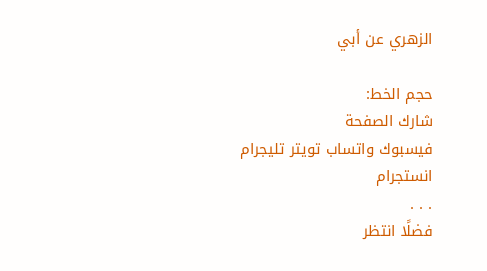الزهري عن أبي

حجم الخط:
شارك الصفحة
فيسبوك واتساب تويتر تليجرام انستجرام
. . .
فضلًا انتظر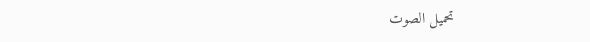تحميل الصوت